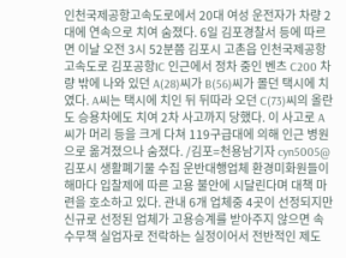인천국제공항고속도로에서 20대 여성 운전자가 차량 2대에 연속으로 치여 숨졌다. 6일 김포경찰서 등에 따르면 이날 오전 3시 52분쯤 김포시 고촌읍 인천국제공항고속도로 김포공항IC 인근에서 정차 중인 벤츠 C200 차량 밖에 나와 있던 A(28)씨가 B(56)씨가 몰던 택시에 치였다. A씨는 택시에 치인 뒤 뒤따라 오던 C(73)씨의 올란도 승용차에도 치여 2차 사고까지 당했다. 이 사고로 A씨가 머리 등을 크게 다쳐 119구급대에 의해 인근 병원으로 옮겨졌으나 숨졌다. /김포=천용남기자 cyn5005@
김포시 생활폐기물 수집 운반대행업체 환경미화원들이 해마다 입찰제에 따른 고용 불안에 시달린다며 대책 마련을 호소하고 있다. 관내 6개 업체중 4곳이 선정되지만 신규로 선정된 업체가 고용승계를 받아주지 않으면 속수무책 실업자로 전락하는 실정이어서 전반적인 제도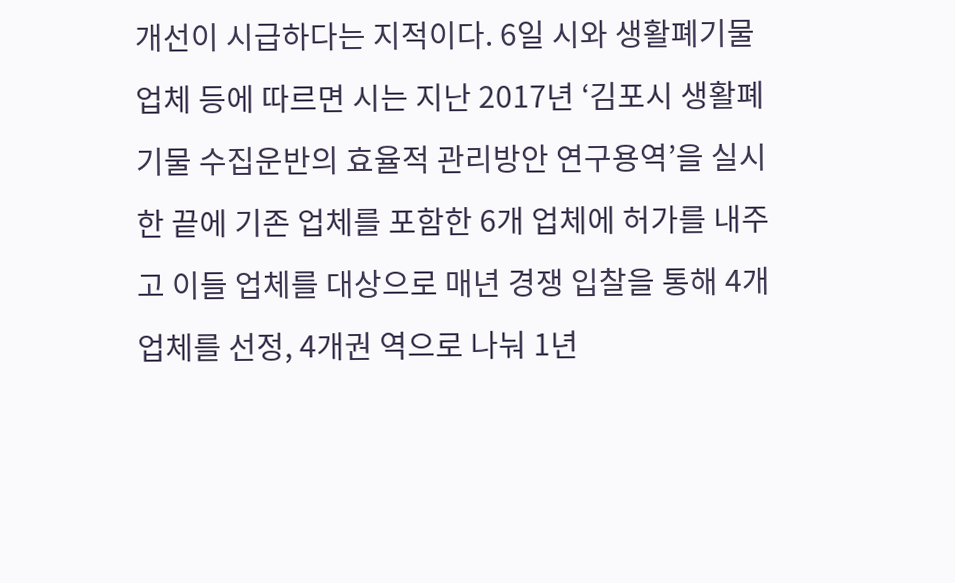개선이 시급하다는 지적이다. 6일 시와 생활폐기물 업체 등에 따르면 시는 지난 2017년 ‘김포시 생활폐기물 수집운반의 효율적 관리방안 연구용역’을 실시한 끝에 기존 업체를 포함한 6개 업체에 허가를 내주고 이들 업체를 대상으로 매년 경쟁 입찰을 통해 4개 업체를 선정, 4개권 역으로 나눠 1년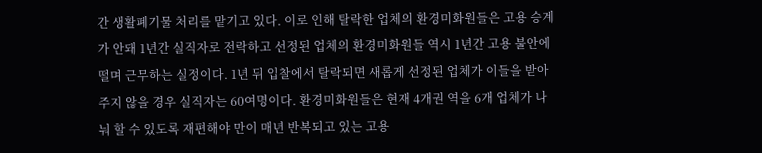간 생활폐기물 처리를 맡기고 있다. 이로 인해 탈락한 업체의 환경미화원들은 고용 승계가 안돼 1년간 실직자로 전락하고 선정된 업체의 환경미화원들 역시 1년간 고용 불안에 떨며 근무하는 실정이다. 1년 뒤 입찰에서 탈락되면 새롭게 선정된 업체가 이들을 받아주지 않을 경우 실직자는 60여명이다. 환경미화원들은 현재 4개권 역을 6개 업체가 나눠 할 수 있도록 재편해야 만이 매년 반복되고 있는 고용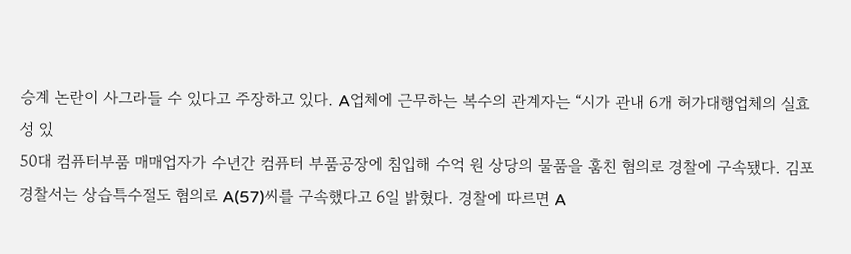승계 논란이 사그라들 수 있다고 주장하고 있다. A업체에 근무하는 복수의 관계자는 “시가 관내 6개 허가대행업체의 실효성 있
50대 컴퓨터부품 매매업자가 수년간 컴퓨터 부품공장에 침입해 수억 원 상당의 물품을 훔친 혐의로 경찰에 구속됐다. 김포경찰서는 상습특수절도 혐의로 A(57)씨를 구속했다고 6일 밝혔다. 경찰에 따르면 A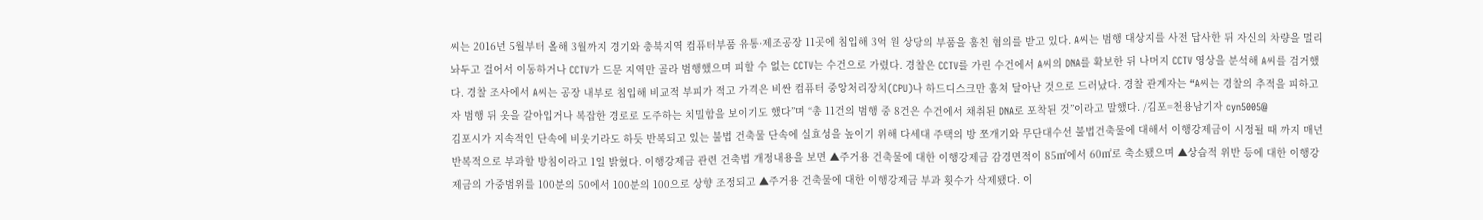씨는 2016년 5월부터 올해 3월까지 경기와 충북지역 컴퓨터부품 유통·제조공장 11곳에 침입해 3억 원 상당의 부품을 훔친 혐의를 받고 있다. A씨는 범행 대상지를 사전 답사한 뒤 자신의 차량을 멀리 놔두고 걸어서 이동하거나 CCTV가 드문 지역만 골라 범행했으며 피할 수 없는 CCTV는 수건으로 가렸다. 경찰은 CCTV를 가린 수건에서 A씨의 DNA를 확보한 뒤 나머지 CCTV 영상을 분석해 A씨를 검거했다. 경찰 조사에서 A씨는 공장 내부로 침입해 비교적 부피가 적고 가격은 비싼 컴퓨터 중앙처리장치(CPU)나 하드디스크만 훔쳐 달아난 것으로 드러났다. 경찰 관계자는 “A씨는 경찰의 추적을 피하고자 범행 뒤 옷을 갈아입거나 복잡한 경로로 도주하는 치밀함을 보이기도 했다”며 “총 11건의 범행 중 8건은 수건에서 채취된 DNA로 포착된 것”이라고 말했다. /김포=천용남기자 cyn5005@
김포시가 지속적인 단속에 비웃기라도 하듯 반복되고 있는 불법 건축물 단속에 실효성을 높이기 위해 다세대 주택의 방 쪼개기와 무단대수선 불법건축물에 대해서 이행강제금이 시정될 때 까지 매년 반복적으로 부과할 방침이라고 1일 밝혔다. 이행강제금 관련 건축법 개정내용을 보면 ▲주거용 건축물에 대한 이행강제금 감경면적이 85㎡에서 60㎡로 축소됐으며 ▲상습적 위반 등에 대한 이행강제금의 가중범위를 100분의 50에서 100분의 100으로 상향 조정되고 ▲주거용 건축물에 대한 이행강제금 부과 횟수가 삭제됐다. 이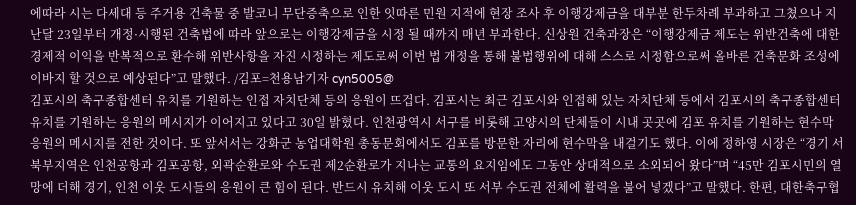에따라 시는 다세대 등 주거용 건축물 중 발코니 무단증축으로 인한 잇따른 민원 지적에 현장 조사 후 이행강제금을 대부분 한두차례 부과하고 그쳤으나 지난달 23일부터 개정·시행된 건축법에 따라 앞으로는 이행강제금을 시정 될 때까지 매년 부과한다. 신상원 건축과장은 “이행강제금 제도는 위반건축에 대한 경제적 이익을 반복적으로 환수해 위반사항을 자진 시정하는 제도로써 이번 법 개정을 통해 불법행위에 대해 스스로 시정함으로써 올바른 건축문화 조성에 이바지 할 것으로 예상된다”고 말했다. /김포=천용남기자 cyn5005@
김포시의 축구종합센터 유치를 기원하는 인접 자치단체 등의 응원이 뜨겁다. 김포시는 최근 김포시와 인접해 있는 자치단체 등에서 김포시의 축구종합센터 유치를 기원하는 응원의 메시지가 이어지고 있다고 30일 밝혔다. 인천광역시 서구를 비롯해 고양시의 단체들이 시내 곳곳에 김포 유치를 기원하는 현수막 응원의 메시지를 전한 것이다. 또 앞서서는 강화군 농업대학원 총동문회에서도 김포를 방문한 자리에 현수막을 내걸기도 했다. 이에 정하영 시장은 “경기 서북부지역은 인천공항과 김포공항, 외곽순환로와 수도권 제2순환로가 지나는 교통의 요지임에도 그동안 상대적으로 소외되어 왔다”며 “45만 김포시민의 열망에 더해 경기, 인천 이웃 도시들의 응원이 큰 힘이 된다. 반드시 유치해 이웃 도시 또 서부 수도권 전체에 활력을 불어 넣겠다”고 말했다. 한편, 대한축구협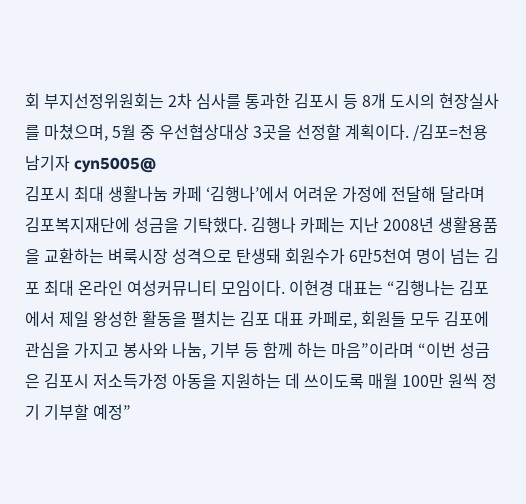회 부지선정위원회는 2차 심사를 통과한 김포시 등 8개 도시의 현장실사를 마쳤으며, 5월 중 우선협상대상 3곳을 선정할 계획이다. /김포=천용남기자 cyn5005@
김포시 최대 생활나눔 카페 ‘김행나’에서 어려운 가정에 전달해 달라며 김포복지재단에 성금을 기탁했다. 김행나 카페는 지난 2008년 생활용품을 교환하는 벼룩시장 성격으로 탄생돼 회원수가 6만5천여 명이 넘는 김포 최대 온라인 여성커뮤니티 모임이다. 이현경 대표는 “김행나는 김포에서 제일 왕성한 활동을 펼치는 김포 대표 카페로, 회원들 모두 김포에 관심을 가지고 봉사와 나눔, 기부 등 함께 하는 마음”이라며 “이번 성금은 김포시 저소득가정 아동을 지원하는 데 쓰이도록 매월 100만 원씩 정기 기부할 예정”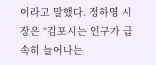이라고 말했다. 정하영 시장은 “김포시는 인구가 급속히 늘어나는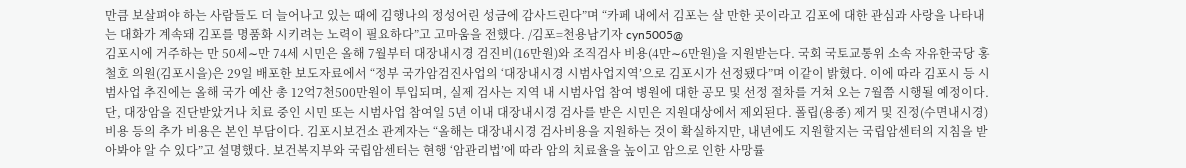만큼 보살펴야 하는 사람들도 더 늘어나고 있는 때에 김행나의 정성어린 성금에 감사드린다”며 “카페 내에서 김포는 살 만한 곳이라고 김포에 대한 관심과 사랑을 나타내는 대화가 계속돼 김포를 명품화 시키려는 노력이 필요하다”고 고마움을 전했다. /김포=천용남기자 cyn5005@
김포시에 거주하는 만 50세∼만 74세 시민은 올해 7월부터 대장내시경 검진비(16만원)와 조직검사 비용(4만∼6만원)을 지원받는다. 국회 국토교통위 소속 자유한국당 홍철호 의원(김포시을)은 29일 배포한 보도자료에서 “정부 국가암검진사업의 ‘대장내시경 시범사업지역’으로 김포시가 선정됐다”며 이같이 밝혔다. 이에 따라 김포시 등 시범사업 추진에는 올해 국가 예산 총 12억7천500만원이 투입되며, 실제 검사는 지역 내 시범사업 참여 병원에 대한 공모 및 선정 절차를 거쳐 오는 7월쯤 시행될 예정이다. 단, 대장암을 진단받았거나 치료 중인 시민 또는 시범사업 참여일 5년 이내 대장내시경 검사를 받은 시민은 지원대상에서 제외된다. 폴립(용종) 제거 및 진정(수면내시경) 비용 등의 추가 비용은 본인 부담이다. 김포시보건소 관계자는 “올해는 대장내시경 검사비용을 지원하는 것이 확실하지만, 내년에도 지원할지는 국립암센터의 지침을 받아봐야 알 수 있다”고 설명했다. 보건복지부와 국립암센터는 현행 ‘암관리법’에 따라 암의 치료율을 높이고 암으로 인한 사망률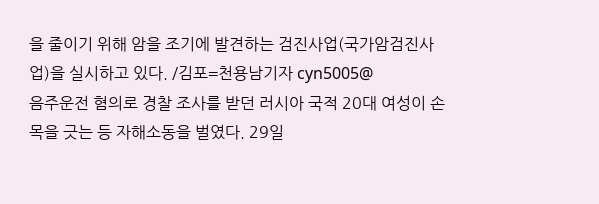을 줄이기 위해 암을 조기에 발견하는 검진사업(국가암검진사업)을 실시하고 있다. /김포=천용남기자 cyn5005@
음주운전 혐의로 경찰 조사를 받던 러시아 국적 20대 여성이 손목을 긋는 등 자해소동을 벌였다. 29일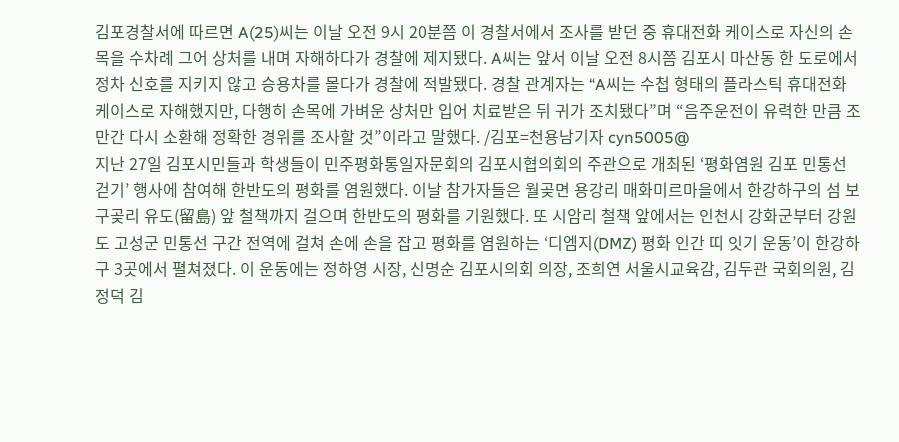김포경찰서에 따르면 A(25)씨는 이날 오전 9시 20분쯤 이 경찰서에서 조사를 받던 중 휴대전화 케이스로 자신의 손목을 수차례 그어 상처를 내며 자해하다가 경찰에 제지됐다. A씨는 앞서 이날 오전 8시쯤 김포시 마산동 한 도로에서 정차 신호를 지키지 않고 승용차를 몰다가 경찰에 적발됐다. 경찰 관계자는 “A씨는 수첩 형태의 플라스틱 휴대전화 케이스로 자해했지만, 다행히 손목에 가벼운 상처만 입어 치료받은 뒤 귀가 조치됐다”며 “음주운전이 유력한 만큼 조만간 다시 소환해 정확한 경위를 조사할 것”이라고 말했다. /김포=천용남기자 cyn5005@
지난 27일 김포시민들과 학생들이 민주평화통일자문회의 김포시협의회의 주관으로 개최된 ‘평화염원 김포 민통선 걷기’ 행사에 참여해 한반도의 평화를 염원했다. 이날 참가자들은 월곶면 용강리 매화미르마을에서 한강하구의 섬 보구곶리 유도(留島) 앞 철책까지 걸으며 한반도의 평화를 기원했다. 또 시암리 철책 앞에서는 인천시 강화군부터 강원도 고성군 민통선 구간 전역에 걸쳐 손에 손을 잡고 평화를 염원하는 ‘디엠지(DMZ) 평화 인간 띠 잇기 운동’이 한강하구 3곳에서 펼쳐졌다. 이 운동에는 정하영 시장, 신명순 김포시의회 의장, 조희연 서울시교육감, 김두관 국회의원, 김정덕 김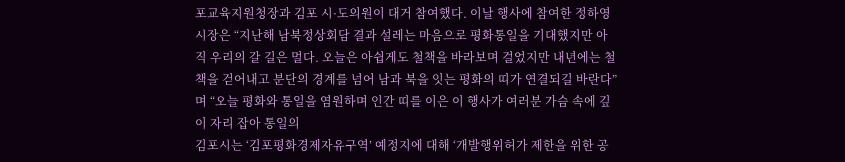포교육지원청장과 김포 시·도의원이 대거 참여했다. 이날 행사에 참여한 정하영 시장은 “지난해 남북정상회담 결과 설레는 마음으로 평화통일을 기대했지만 아직 우리의 갈 길은 멀다. 오늘은 아쉽게도 철책을 바라보며 걸었지만 내년에는 철책을 걷어내고 분단의 경계를 넘어 남과 북을 잇는 평화의 띠가 연결되길 바란다”며 “오늘 평화와 통일을 염원하며 인간 띠를 이은 이 행사가 여러분 가슴 속에 깊이 자리 잡아 통일의
김포시는 ‘김포평화경제자유구역’ 예정지에 대해 ‘개발행위허가 제한을 위한 공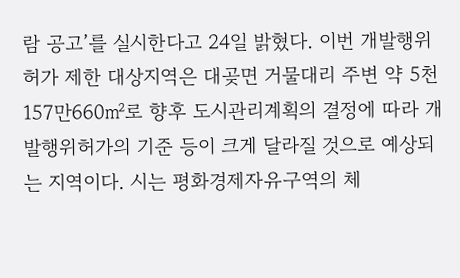람 공고’를 실시한다고 24일 밝혔다. 이번 개발행위허가 제한 대상지역은 대곶면 거물대리 주변 약 5천157만660㎡로 향후 도시관리계획의 결정에 따라 개발행위허가의 기준 등이 크게 달라질 것으로 예상되는 지역이다. 시는 평화경제자유구역의 체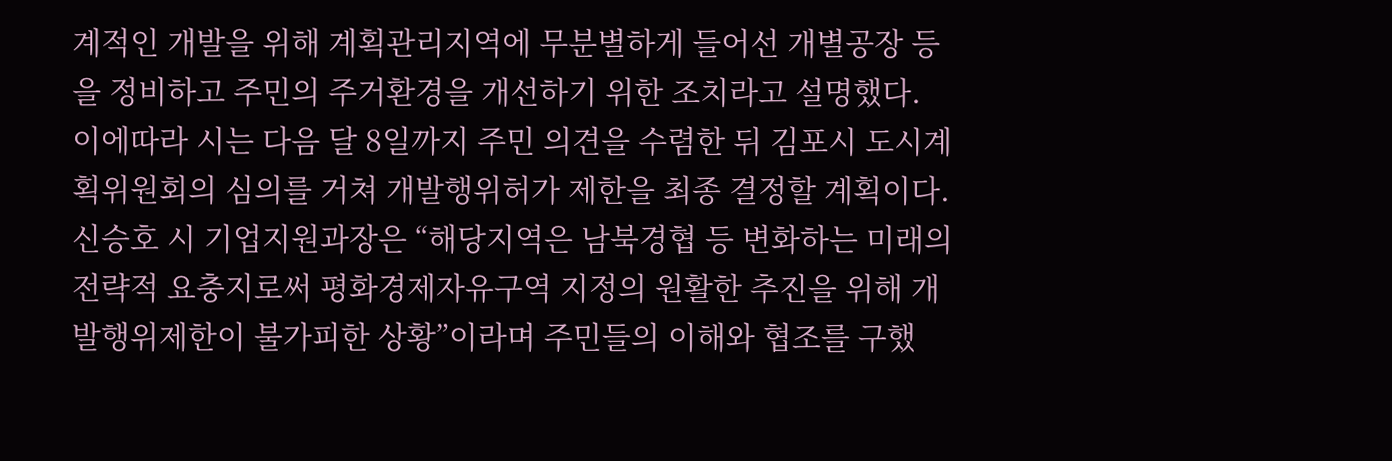계적인 개발을 위해 계획관리지역에 무분별하게 들어선 개별공장 등을 정비하고 주민의 주거환경을 개선하기 위한 조치라고 설명했다. 이에따라 시는 다음 달 8일까지 주민 의견을 수렴한 뒤 김포시 도시계획위원회의 심의를 거쳐 개발행위허가 제한을 최종 결정할 계획이다. 신승호 시 기업지원과장은 “해당지역은 남북경협 등 변화하는 미래의 전략적 요충지로써 평화경제자유구역 지정의 원활한 추진을 위해 개발행위제한이 불가피한 상황”이라며 주민들의 이해와 협조를 구했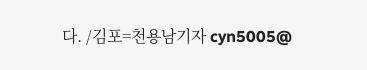다. /김포=천용남기자 cyn5005@